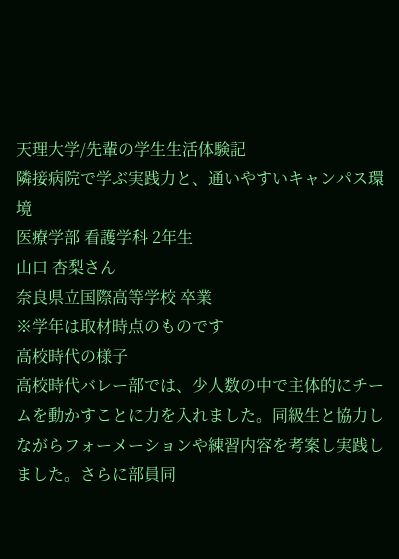天理大学/先輩の学生生活体験記
隣接病院で学ぶ実践力と、通いやすいキャンパス環境
医療学部 看護学科 2年生
山口 杏梨さん
奈良県立国際高等学校 卒業
※学年は取材時点のものです
高校時代の様子
高校時代バレー部では、少人数の中で主体的にチームを動かすことに力を入れました。同級生と協力しながらフォーメーションや練習内容を考案し実践しました。さらに部員同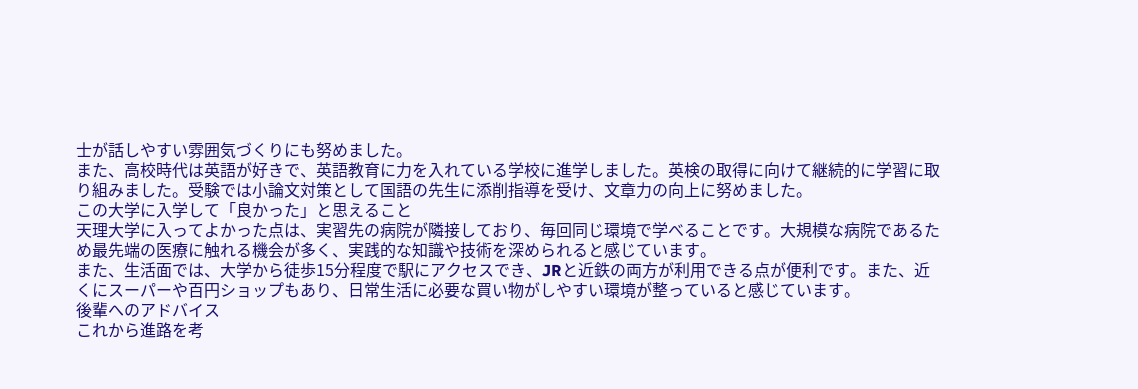士が話しやすい雰囲気づくりにも努めました。
また、高校時代は英語が好きで、英語教育に力を入れている学校に進学しました。英検の取得に向けて継続的に学習に取り組みました。受験では小論文対策として国語の先生に添削指導を受け、文章力の向上に努めました。
この大学に入学して「良かった」と思えること
天理大学に入ってよかった点は、実習先の病院が隣接しており、毎回同じ環境で学べることです。大規模な病院であるため最先端の医療に触れる機会が多く、実践的な知識や技術を深められると感じています。
また、生活面では、大学から徒歩15分程度で駅にアクセスでき、JRと近鉄の両方が利用できる点が便利です。また、近くにスーパーや百円ショップもあり、日常生活に必要な買い物がしやすい環境が整っていると感じています。
後輩へのアドバイス
これから進路を考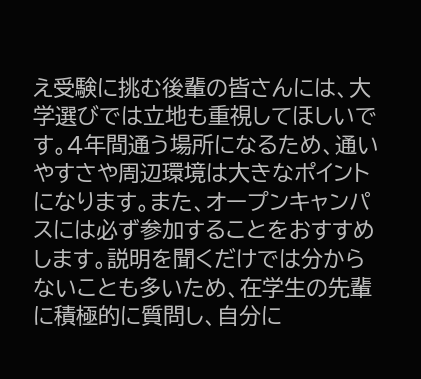え受験に挑む後輩の皆さんには、大学選びでは立地も重視してほしいです。4年間通う場所になるため、通いやすさや周辺環境は大きなポイントになります。また、オープンキャンパスには必ず参加することをおすすめします。説明を聞くだけでは分からないことも多いため、在学生の先輩に積極的に質問し、自分に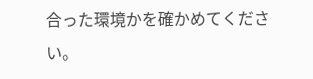合った環境かを確かめてください。